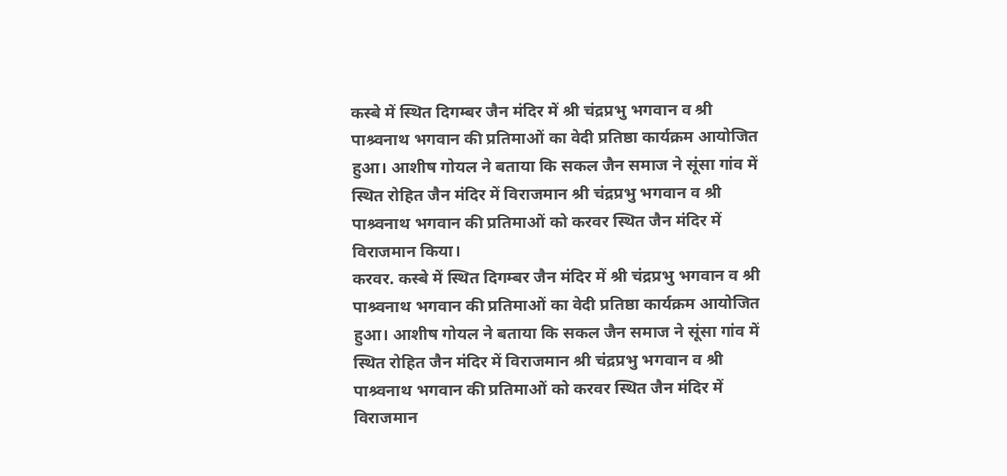कस्बे में स्थित दिगम्बर जैन मंदिर में श्री चंद्रप्रभु भगवान व श्री पाश्र्वनाथ भगवान की प्रतिमाओं का वेदी प्रतिष्ठा कार्यक्रम आयोजित हुआ। आशीष गोयल ने बताया कि सकल जैन समाज ने सूंसा गांव में स्थित रोहित जैन मंदिर में विराजमान श्री चंद्रप्रभु भगवान व श्री पाश्र्वनाथ भगवान की प्रतिमाओं को करवर स्थित जैन मंदिर में विराजमान किया।
करवर. कस्बे में स्थित दिगम्बर जैन मंदिर में श्री चंद्रप्रभु भगवान व श्री पाश्र्वनाथ भगवान की प्रतिमाओं का वेदी प्रतिष्ठा कार्यक्रम आयोजित हुआ। आशीष गोयल ने बताया कि सकल जैन समाज ने सूंसा गांव में स्थित रोहित जैन मंदिर में विराजमान श्री चंद्रप्रभु भगवान व श्री पाश्र्वनाथ भगवान की प्रतिमाओं को करवर स्थित जैन मंदिर में विराजमान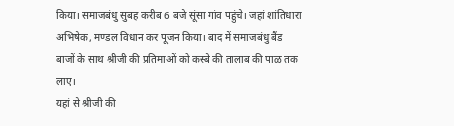किया। समाजबंधु सुबह करीब 6 बजे सूंसा गांव पहुंचे। जहां शांतिधारा अभिषेक, मण्डल विधान कर पूजन किया। बाद में समाजबंधु बैंड बाजों के साथ श्रीजी की प्रतिमाओं को कस्बे की तालाब की पाळ तक लाए।
यहां से श्रीजी की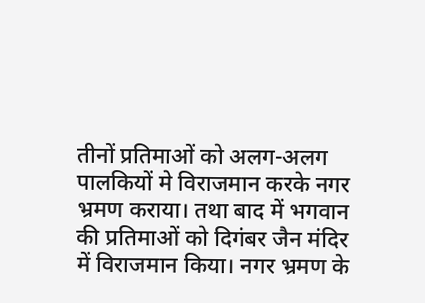तीनों प्रतिमाओं को अलग-अलग पालकियों मे विराजमान करके नगर भ्रमण कराया। तथा बाद में भगवान की प्रतिमाओं को दिगंबर जैन मंदिर में विराजमान किया। नगर भ्रमण के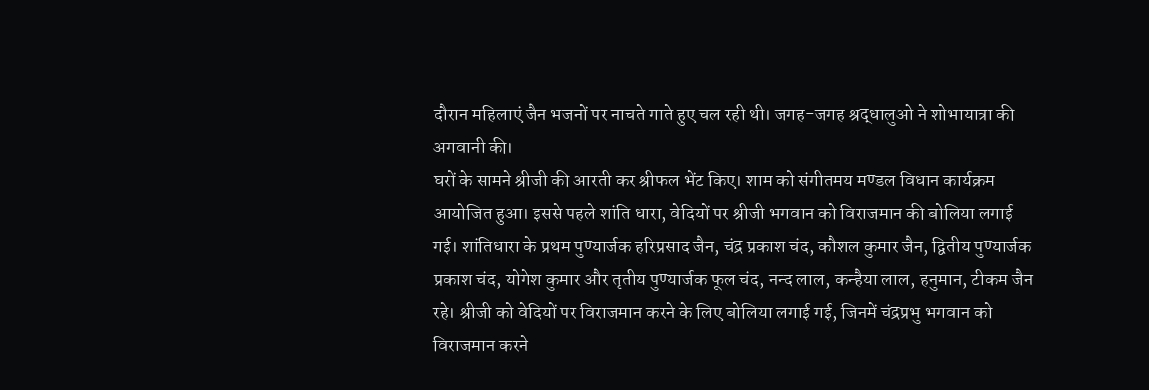दौरान महिलाएं जैन भजनों पर नाचते गाते हुए चल रही थी। जगह-जगह श्रद्धालुओ ने शोभायात्रा की अगवानी की।
घरों के सामने श्रीजी की आरती कर श्रीफल भेंट किए। शाम को संगीतमय मण्डल विधान कार्यक्रम आयोजित हुआ। इससे पहले शांति धारा, वेदियों पर श्रीजी भगवान को विराजमान की बोलिया लगाई गई। शांतिधारा के प्रथम पुण्यार्जक हरिप्रसाद जैन, चंद्र प्रकाश चंद, कौशल कुमार जैन, द्वितीय पुण्यार्जक प्रकाश चंद, योगेश कुमार और तृतीय पुण्यार्जक फूल चंद, नन्द लाल, कन्हैया लाल, हनुमान, टीकम जैन रहे। श्रीजी को वेदियों पर विराजमान करने के लिए बोलिया लगाई गई, जिनमें चंद्रप्रभु भगवान को विराजमान करने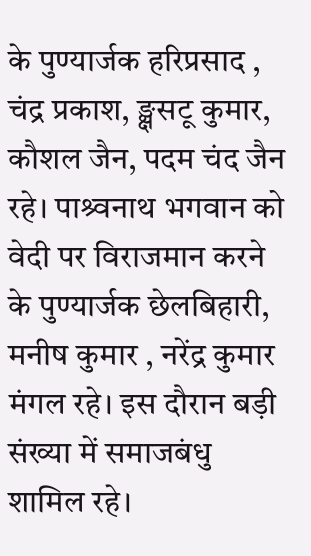के पुण्यार्जक हरिप्रसाद , चंद्र प्रकाश, ङ्क्षसटू कुमार, कौशल जैन, पदम चंद जैन रहे। पाश्र्वनाथ भगवान को वेदी पर विराजमान करने के पुण्यार्जक छेलबिहारी, मनीष कुमार , नरेंद्र कुमार मंगल रहे। इस दौरान बड़ी संख्या में समाजबंधु शामिल रहे।